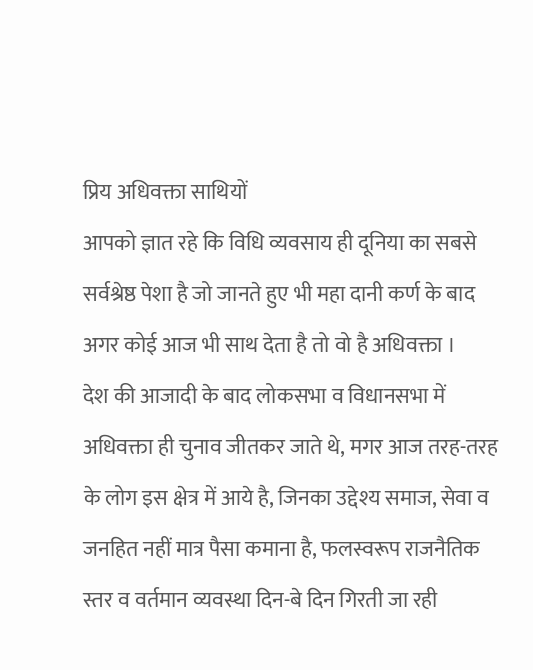प्रिय अधिवक्ता साथियों
आपको ज्ञात रहे कि विधि व्यवसाय ही दूनिया का सबसे सर्वश्रेष्ठ पेशा है जो जानते हुए भी महा दानी कर्ण के बाद अगर कोई आज भी साथ देता है तो वो है अधिवक्ता ।
देश की आजादी के बाद लोकसभा व विधानसभा में अधिवक्ता ही चुनाव जीतकर जाते थे, मगर आज तरह-तरह के लोग इस क्षेत्र में आये है, जिनका उद्देश्य समाज, सेवा व जनहित नहीं मात्र पैसा कमाना है, फलस्वरूप राजनैतिक स्तर व वर्तमान व्यवस्था दिन-बे दिन गिरती जा रही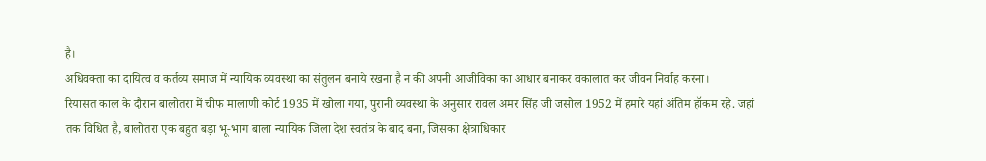है।
अधिवक्ता का दायित्व व कर्तव्य समाज में न्यायिक व्यवस्था का संतुलन बनाये रखना है न की अपनी आजीविका का आधार बनाकर वकालात कर जीवन निर्वाह करना।
रियासत काल के दौरान बालोतरा में चीफ मालाणी कोर्ट 1935 में खोला गया, पुरानी व्यवस्था के अनुसार रावल अमर सिंह जी जसोल 1952 में हमारे यहां अंतिम हॉकम रहे. जहां तक विधित है, बालोतरा एक बहुत बड़ा भू-भाग बाला न्यायिक जिला देश स्वतंत्र के बाद बना, जिसका क्षेत्राधिकार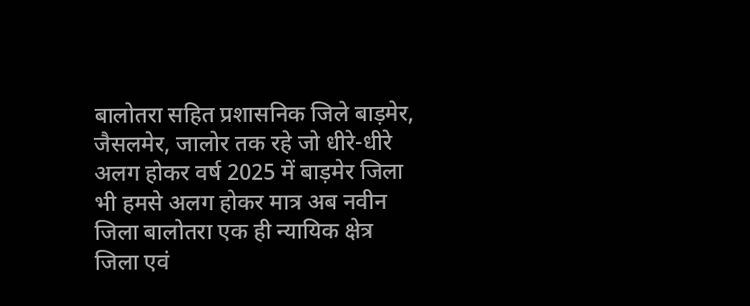बालोतरा सहित प्रशासनिक जिले बाड़मेर, जैसलमेर, जालोर तक रहे जो धीरे-धीरे अलग होकर वर्ष 2025 में बाड़मेर जिला भी हमसे अलग होकर मात्र अब नवीन जिला बालोतरा एक ही न्यायिक क्षेत्र जिला एवं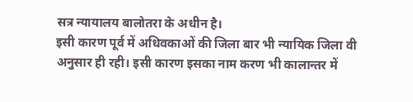सत्र न्यायालय बालोतरा के अधीन है।
इसी कारण पूर्व में अधिवकाओं की जिला बार भी न्यायिक जिला वी अनुसार ही रही। इसी कारण इसका नाम करण भी कालान्तर में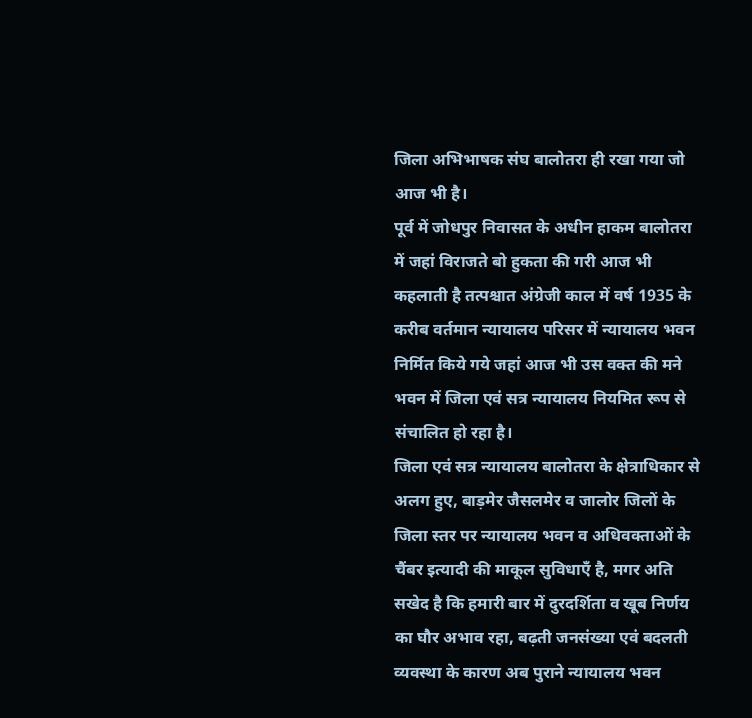जिला अभिभाषक संघ बालोतरा ही रखा गया जो आज भी है।
पूर्व में जोधपुर निवासत के अधीन हाकम बालोतरा में जहां विराजते बो हुकता की गरी आज भी कहलाती है तत्पश्चात अंग्रेजी काल में वर्ष 1935 के करीब वर्तमान न्यायालय परिसर में न्यायालय भवन निर्मित किये गये जहां आज भी उस वक्त की मने भवन में जिला एवं सत्र न्यायालय नियमित रूप से संचालित हो रहा है।
जिला एवं सत्र न्यायालय बालोतरा के क्षेत्राधिकार से अलग हुए, बाड़मेर जैसलमेर व जालोर जिलों के जिला स्तर पर न्यायालय भवन व अधिवक्ताओं के चैंबर इत्यादी की माकूल सुविधाएँ है, मगर अति सखेद है कि हमारी बार में दुरदर्शिता व खूब निर्णय का घौर अभाव रहा, बढ़ती जनसंख्या एवं बदलती व्यवस्था के कारण अब पुराने न्यायालय भवन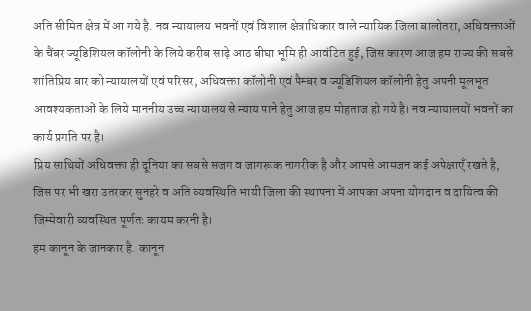अति सीमित क्षेत्र में आ गये है. नव न्यायालय भवनों एवं विशाल क्षेत्राधिकार वाले न्यायिक जिला बालोतरा, अधिवक्ताओं के चैंबर ज्यूडिशियल कॉलोनी के लिये करीब साढ़े आठ बीघा भूमि ही आवंटित हुई, जिस कारण आज हम राज्य की सबसे शांतिप्रिय बार को न्यायालयों एवं परिसर, अधिवक्ता कॉलोनी एवं पैम्बर व ज्यूडिशियल कॉलोनी हेतु अपनी मूलभूत आवश्यकताओं के लिये माननीय उच्च न्यायालय से न्याय पाने हेतु आज हम मोहताज हो गये है। नव न्यायालयों भवनों का कार्य प्रगति पर है।
प्रिय साथियों अधिवक्ता ही दूनिया का सबसे सजग व जागरूक नागरीक है और आपसे आमजन कई अपेक्षाएँ रखते है, जिस पर भी खरा उतरकर सुनहरे व अति व्यवस्थिति भायी जिला की स्थापना में आपका अपना योगदान व दायित्व की जिम्मेवारी व्यवस्थित पूर्णतः कायम करनी है।
हम कानून के जानकार है. कानून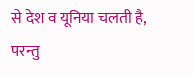से देश व यूनिया चलती है, परन्तु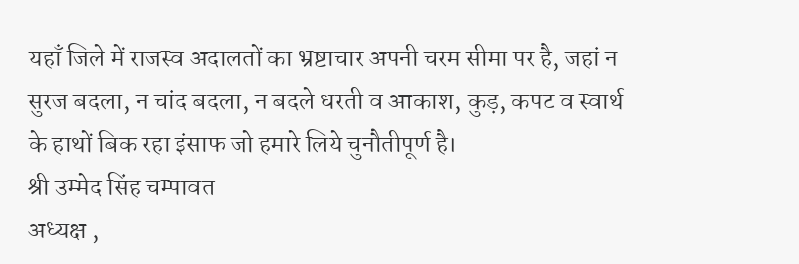यहाँ जिले में राजस्व अदालतों का भ्रष्टाचार अपनी चरम सीमा पर है, जहां न सुरज बदला, न चांद बदला, न बदले धरती व आकाश, कुड़, कपट व स्वार्थ के हाथों बिक रहा इंसाफ जो हमारे लिये चुनौतीपूर्ण है।
श्री उम्मेद सिंह चम्पावत
अध्यक्ष ,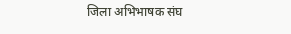जिला अभिभाषक संघ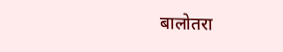बालोतरा